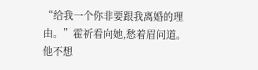“给我一个你非要跟我离婚的理由。”霍祈看向她,愁着眉问道。
他不想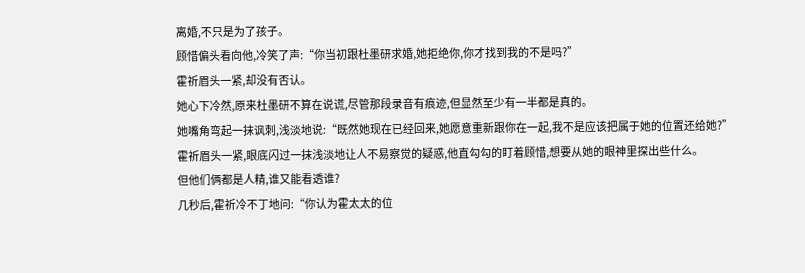离婚,不只是为了孩子。
顾惜偏头看向他,冷笑了声:“你当初跟杜墨研求婚,她拒绝你,你才找到我的不是吗?”
霍祈眉头一紧,却没有否认。
她心下冷然,原来杜墨研不算在说谎,尽管那段录音有痕迹,但显然至少有一半都是真的。
她嘴角弯起一抹讽刺,浅淡地说:“既然她现在已经回来,她愿意重新跟你在一起,我不是应该把属于她的位置还给她?”
霍祈眉头一紧,眼底闪过一抹浅淡地让人不易察觉的疑惑,他直勾勾的盯着顾惜,想要从她的眼神里探出些什么。
但他们俩都是人精,谁又能看透谁?
几秒后,霍祈冷不丁地问:“你认为霍太太的位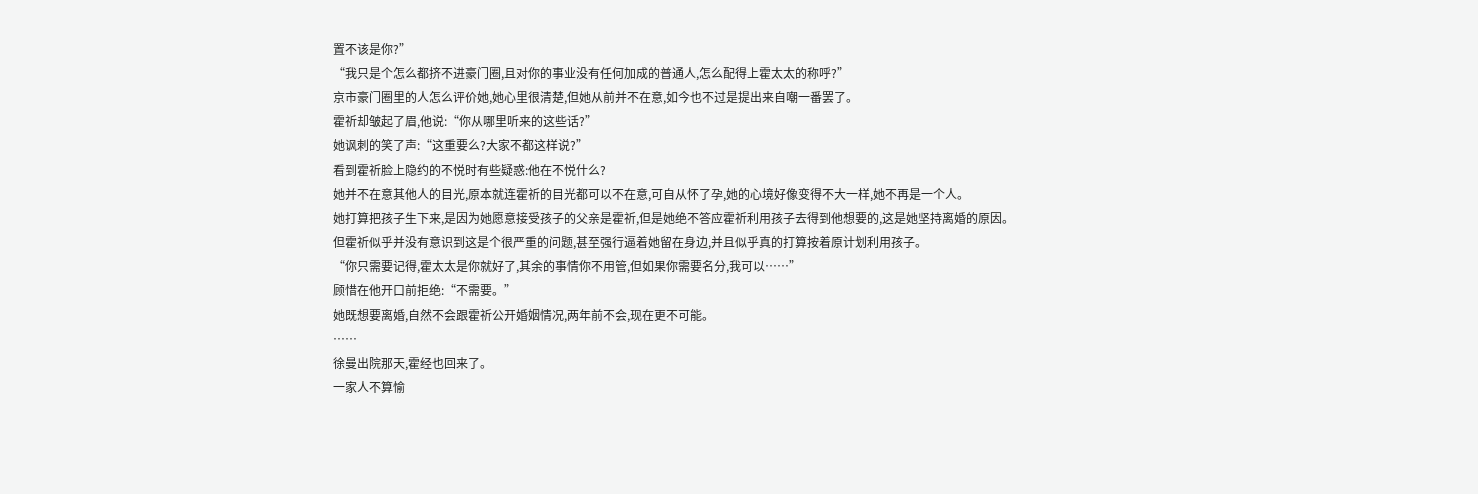置不该是你?”
“我只是个怎么都挤不进豪门圈,且对你的事业没有任何加成的普通人,怎么配得上霍太太的称呼?”
京市豪门圈里的人怎么评价她,她心里很清楚,但她从前并不在意,如今也不过是提出来自嘲一番罢了。
霍祈却皱起了眉,他说:“你从哪里听来的这些话?”
她讽刺的笑了声:“这重要么?大家不都这样说?”
看到霍祈脸上隐约的不悦时有些疑惑:他在不悦什么?
她并不在意其他人的目光,原本就连霍祈的目光都可以不在意,可自从怀了孕,她的心境好像变得不大一样,她不再是一个人。
她打算把孩子生下来,是因为她愿意接受孩子的父亲是霍祈,但是她绝不答应霍祈利用孩子去得到他想要的,这是她坚持离婚的原因。
但霍祈似乎并没有意识到这是个很严重的问题,甚至强行逼着她留在身边,并且似乎真的打算按着原计划利用孩子。
“你只需要记得,霍太太是你就好了,其余的事情你不用管,但如果你需要名分,我可以……”
顾惜在他开口前拒绝:“不需要。”
她既想要离婚,自然不会跟霍祈公开婚姻情况,两年前不会,现在更不可能。
……
徐曼出院那天,霍经也回来了。
一家人不算愉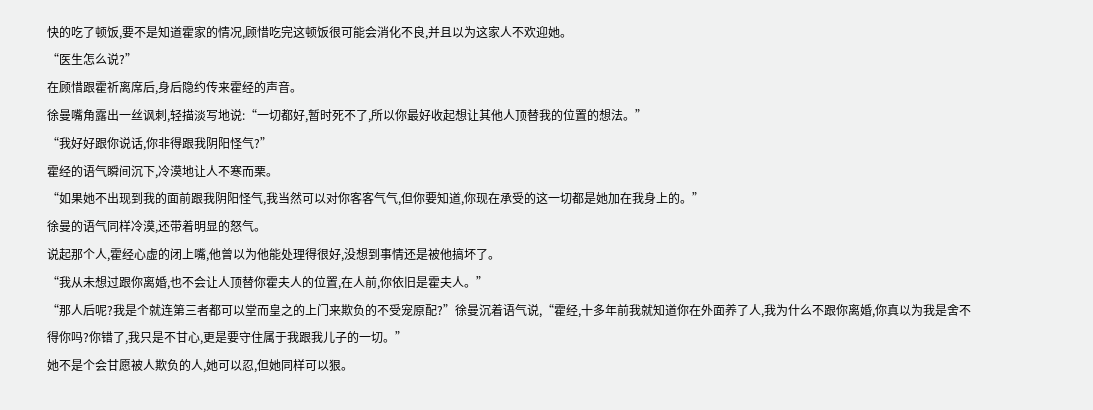快的吃了顿饭,要不是知道霍家的情况,顾惜吃完这顿饭很可能会消化不良,并且以为这家人不欢迎她。
“医生怎么说?”
在顾惜跟霍祈离席后,身后隐约传来霍经的声音。
徐曼嘴角露出一丝讽刺,轻描淡写地说:“一切都好,暂时死不了,所以你最好收起想让其他人顶替我的位置的想法。”
“我好好跟你说话,你非得跟我阴阳怪气?”
霍经的语气瞬间沉下,冷漠地让人不寒而栗。
“如果她不出现到我的面前跟我阴阳怪气,我当然可以对你客客气气,但你要知道,你现在承受的这一切都是她加在我身上的。”
徐曼的语气同样冷漠,还带着明显的怒气。
说起那个人,霍经心虚的闭上嘴,他曾以为他能处理得很好,没想到事情还是被他搞坏了。
“我从未想过跟你离婚,也不会让人顶替你霍夫人的位置,在人前,你依旧是霍夫人。”
“那人后呢?我是个就连第三者都可以堂而皇之的上门来欺负的不受宠原配?”徐曼沉着语气说,“霍经,十多年前我就知道你在外面养了人,我为什么不跟你离婚,你真以为我是舍不得你吗?你错了,我只是不甘心,更是要守住属于我跟我儿子的一切。”
她不是个会甘愿被人欺负的人,她可以忍,但她同样可以狠。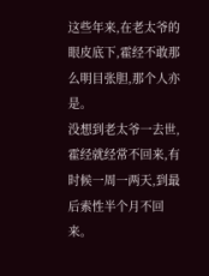这些年来,在老太爷的眼皮底下,霍经不敢那么明目张胆,那个人亦是。
没想到老太爷一去世,霍经就经常不回来,有时候一周一两天,到最后索性半个月不回来。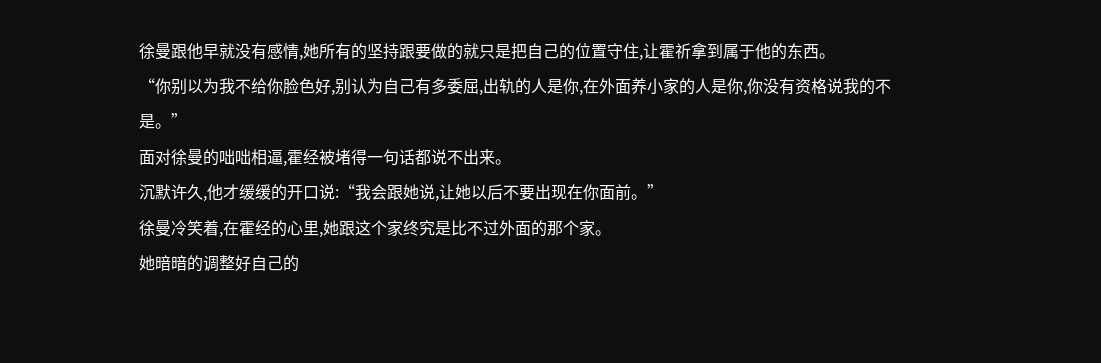徐曼跟他早就没有感情,她所有的坚持跟要做的就只是把自己的位置守住,让霍祈拿到属于他的东西。
“你别以为我不给你脸色好,别认为自己有多委屈,出轨的人是你,在外面养小家的人是你,你没有资格说我的不是。”
面对徐曼的咄咄相逼,霍经被堵得一句话都说不出来。
沉默许久,他才缓缓的开口说:“我会跟她说,让她以后不要出现在你面前。”
徐曼冷笑着,在霍经的心里,她跟这个家终究是比不过外面的那个家。
她暗暗的调整好自己的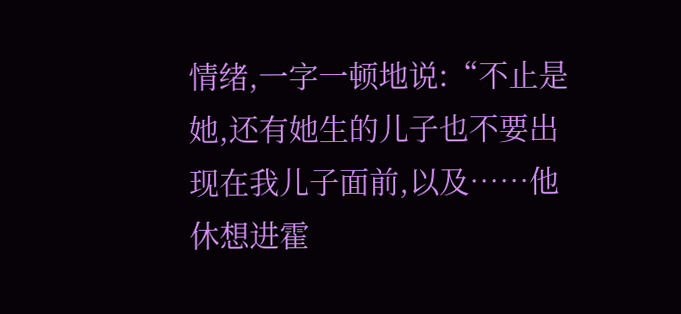情绪,一字一顿地说:“不止是她,还有她生的儿子也不要出现在我儿子面前,以及……他休想进霍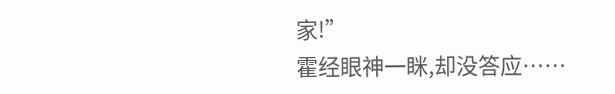家!”
霍经眼神一眯,却没答应……